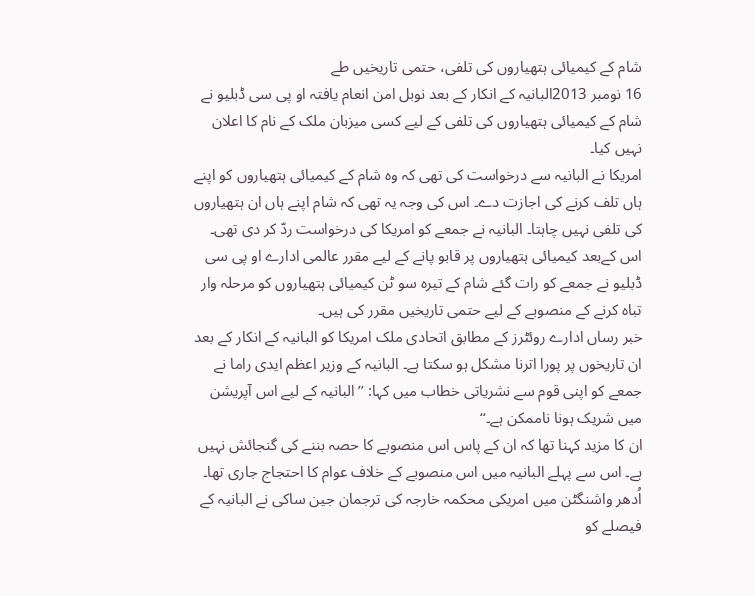شام کے کیمیائی ہتھیاروں کی تلفی، حتمی تاریخیں طے
16 نومبر 2013البانیہ کے انکار کے بعد نوبل امن انعام یافتہ او پی سی ڈبلیو نے شام کے کیمیائی ہتھیاروں کی تلفی کے لیے کسی میزبان ملک کے نام کا اعلان نہیں کیا۔
امریکا نے البانیہ سے درخواست کی تھی کہ وہ شام کے کیمیائی ہتھیاروں کو اپنے ہاں تلف کرنے کی اجازت دے۔ اس کی وجہ یہ تھی کہ شام اپنے ہاں ان ہتھیاروں کی تلفی نہیں چاہتا۔ البانیہ نے جمعے کو امریکا کی درخواست ردّ کر دی تھی۔
اس کےبعد کیمیائی ہتھیاروں پر قابو پانے کے لیے مقرر عالمی ادارے او پی سی ڈبلیو نے جمعے کو رات گئے شام کے تیرہ سو ٹن کیمیائی ہتھیاروں کو مرحلہ وار تباہ کرنے کے منصوبے کے لیے حتمی تاریخیں مقرر کی ہیں۔
خبر رساں ادارے روئٹرز کے مطابق اتحادی ملک امریکا کو البانیہ کے انکار کے بعد ان تاریخوں پر پورا اترنا مشکل ہو سکتا ہے۔ البانیہ کے وزیر اعظم ایدی راما نے جمعے کو اپنی قوم سے نشریاتی خطاب میں کہا: ’’البانیہ کے لیے اس آپریشن میں شریک ہونا ناممکن ہے۔‘‘
ان کا مزید کہنا تھا کہ ان کے پاس اس منصوبے کا حصہ بننے کی گنجائش نہیں ہے۔ اس سے پہلے البانیہ میں اس منصوبے کے خلاف عوام کا احتجاج جاری تھا۔
اُدھر واشنگٹن میں امریکی محکمہ خارجہ کی ترجمان جین ساکی نے البانیہ کے فیصلے کو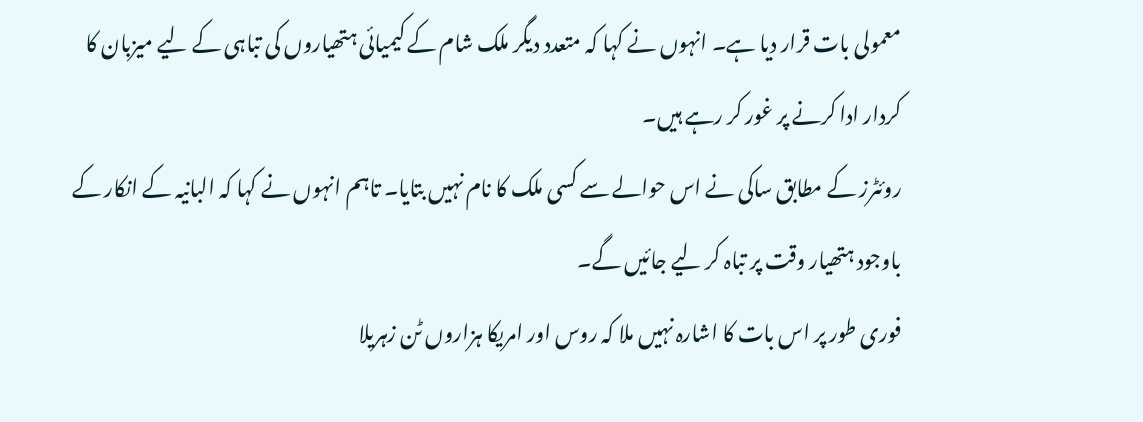معمولی بات قرار دیا ہے۔ انہوں نے کہا کہ متعدد دیگر ملک شام کے کیمیائی ہتھیاروں کی تباہی کے لیے میزبان کا کردار ادا کرنے پر غور کر رہے ہیں۔
روئٹرز کے مطابق ساکی نے اس حوالے سے کسی ملک کا نام نہیں بتایا۔ تاہم انہوں نے کہا کہ البانیہ کے انکار کے باوجود ہتھیار وقت پر تباہ کر لیے جائیں گے۔
فوری طور پر اس بات کا اشارہ نہیں ملا کہ روس اور امریکا ہزاروں ٹن زہریلا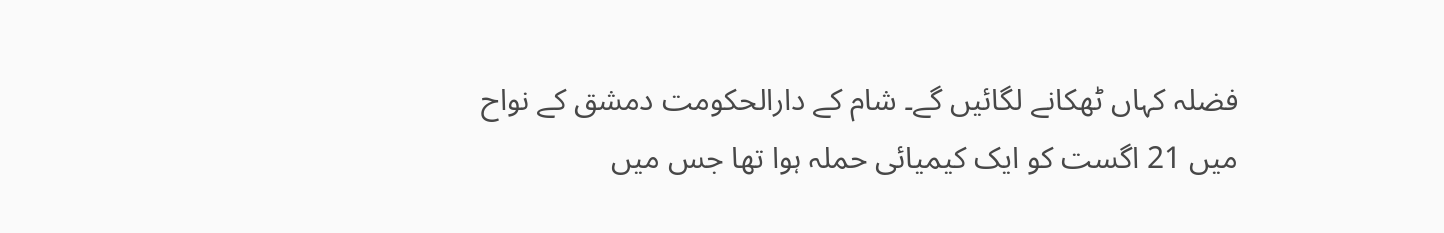فضلہ کہاں ٹھکانے لگائیں گے۔ شام کے دارالحکومت دمشق کے نواح میں 21 اگست کو ایک کیمیائی حملہ ہوا تھا جس میں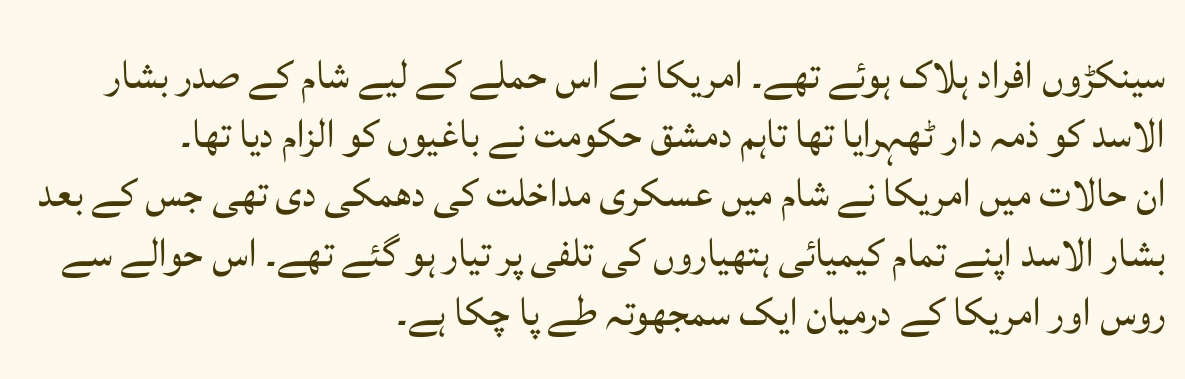سینکڑوں افراد ہلاک ہوئے تھے۔ امریکا نے اس حملے کے لیے شام کے صدر بشار الاسد کو ذمہ دار ٹھہرایا تھا تاہم دمشق حکومت نے باغیوں کو الزام دیا تھا۔
ان حالات میں امریکا نے شام میں عسکری مداخلت کی دھمکی دی تھی جس کے بعد بشار الاسد اپنے تمام کیمیائی ہتھیاروں کی تلفی پر تیار ہو گئے تھے۔ اس حوالے سے روس اور امریکا کے درمیان ایک سمجھوتہ طے پا چکا ہے۔